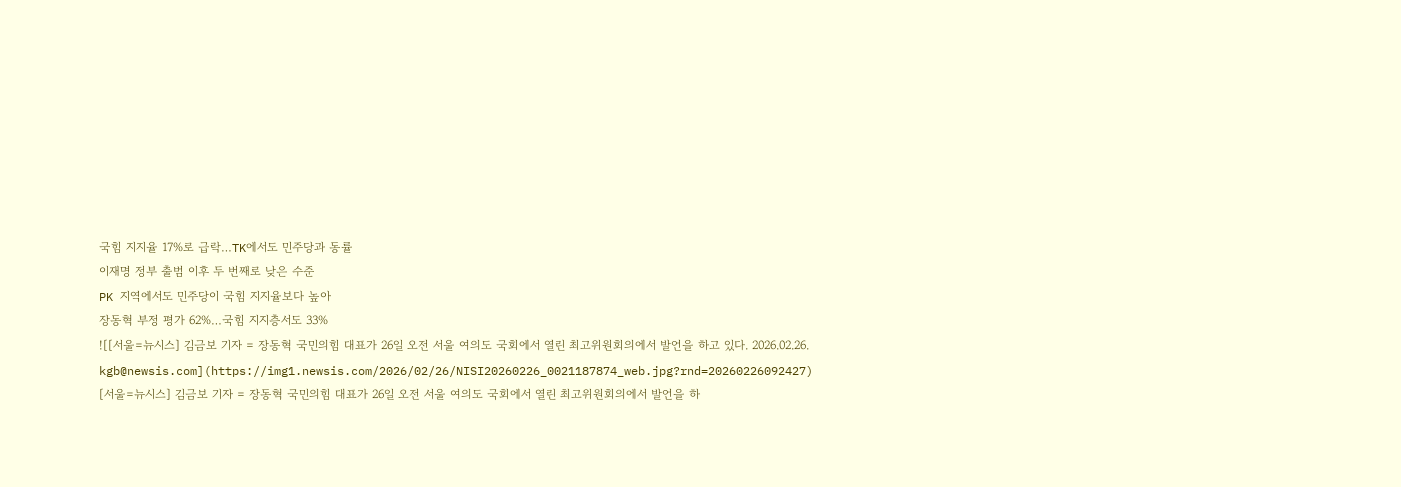국힘 지지율 17%로 급락…TK에서도 민주당과 동률
이재명 정부 출범 이후 두 번째로 낮은 수준
PK 지역에서도 민주당이 국힘 지지율보다 높아
장동혁 부정 평가 62%…국힘 지지층서도 33%
![[서울=뉴시스] 김금보 기자 = 장동혁 국민의힘 대표가 26일 오전 서울 여의도 국회에서 열린 최고위원회의에서 발언을 하고 있다. 2026.02.26. kgb@newsis.com](https://img1.newsis.com/2026/02/26/NISI20260226_0021187874_web.jpg?rnd=20260226092427)
[서울=뉴시스] 김금보 기자 = 장동혁 국민의힘 대표가 26일 오전 서울 여의도 국회에서 열린 최고위원회의에서 발언을 하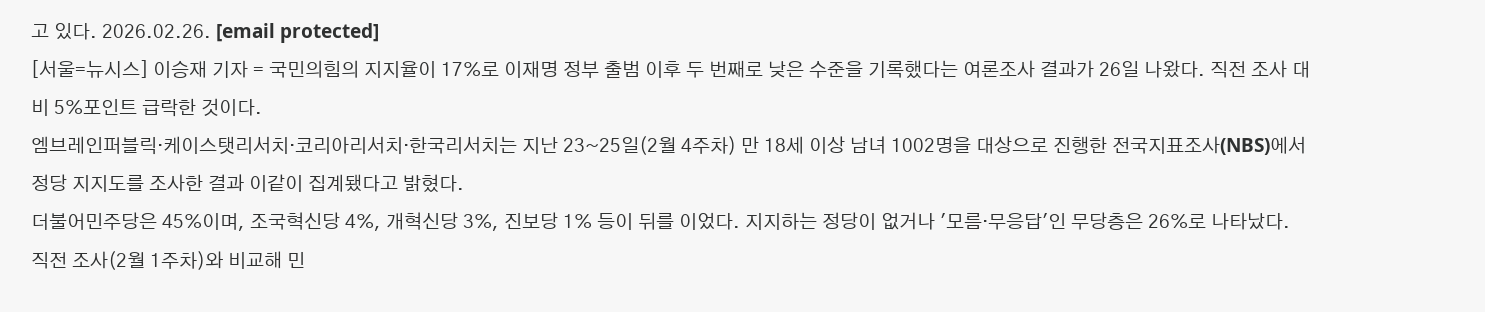고 있다. 2026.02.26. [email protected]
[서울=뉴시스] 이승재 기자 = 국민의힘의 지지율이 17%로 이재명 정부 출범 이후 두 번째로 낮은 수준을 기록했다는 여론조사 결과가 26일 나왔다. 직전 조사 대비 5%포인트 급락한 것이다.
엠브레인퍼블릭·케이스탯리서치·코리아리서치·한국리서치는 지난 23~25일(2월 4주차) 만 18세 이상 남녀 1002명을 대상으로 진행한 전국지표조사(NBS)에서 정당 지지도를 조사한 결과 이같이 집계됐다고 밝혔다.
더불어민주당은 45%이며, 조국혁신당 4%, 개혁신당 3%, 진보당 1% 등이 뒤를 이었다. 지지하는 정당이 없거나 '모름·무응답'인 무당층은 26%로 나타났다.
직전 조사(2월 1주차)와 비교해 민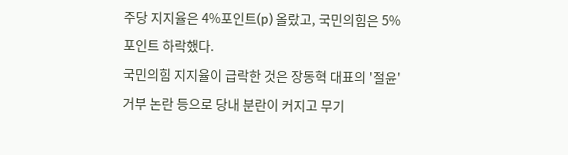주당 지지율은 4%포인트(p) 올랐고, 국민의힘은 5%포인트 하락했다.
국민의힘 지지율이 급락한 것은 장동혁 대표의 '절윤' 거부 논란 등으로 당내 분란이 커지고 무기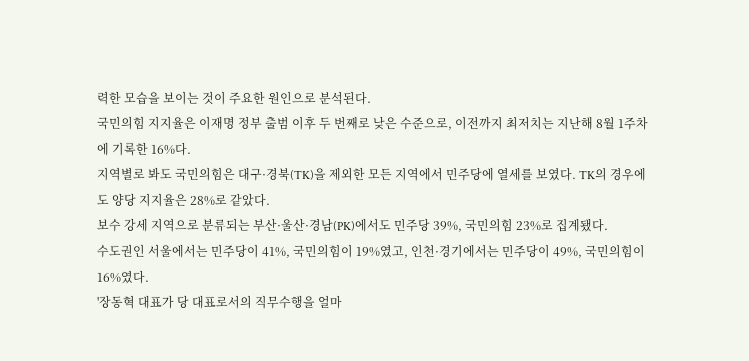력한 모습을 보이는 것이 주요한 원인으로 분석된다.
국민의힘 지지율은 이재명 정부 출범 이후 두 번째로 낮은 수준으로, 이전까지 최저치는 지난해 8월 1주차에 기록한 16%다.
지역별로 봐도 국민의힘은 대구·경북(TK)을 제외한 모든 지역에서 민주당에 열세를 보였다. TK의 경우에도 양당 지지율은 28%로 같았다.
보수 강세 지역으로 분류되는 부산·울산·경남(PK)에서도 민주당 39%, 국민의힘 23%로 집계됐다.
수도권인 서울에서는 민주당이 41%, 국민의힘이 19%였고, 인천·경기에서는 민주당이 49%, 국민의힘이 16%였다.
'장동혁 대표가 당 대표로서의 직무수행을 얼마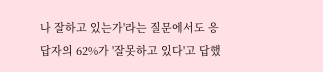나 잘하고 있는가'라는 질문에서도 응답자의 62%가 '잘못하고 있다'고 답했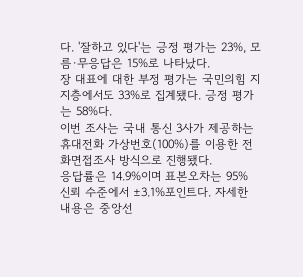다. '잘하고 있다'는 긍정 평가는 23%, 모름·무응답은 15%로 나타났다.
장 대표에 대한 부정 평가는 국민의힘 지지층에서도 33%로 집계됐다. 긍정 평가는 58%다.
이번 조사는 국내 통신 3사가 제공하는 휴대전화 가상번호(100%)를 이용한 전화면접조사 방식으로 진행됐다.
응답률은 14.9%이며 표본오차는 95% 신뢰 수준에서 ±3.1%포인트다. 자세한 내용은 중앙선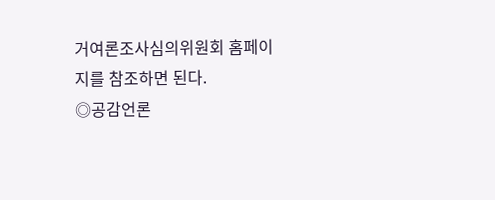거여론조사심의위원회 홈페이지를 참조하면 된다.
◎공감언론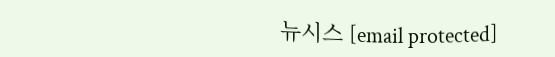뉴시스 [email protected]